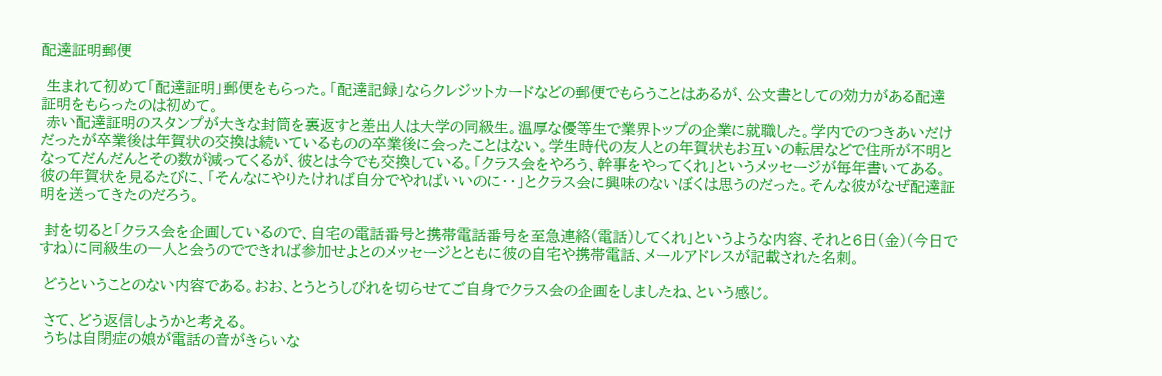配達証明郵便

 生まれて初めて「配達証明」郵便をもらった。「配達記録」ならクレジットカードなどの郵便でもらうことはあるが、公文書としての効力がある配達証明をもらったのは初めて。
 赤い配達証明のスタンプが大きな封筒を裏返すと差出人は大学の同級生。温厚な優等生で業界トップの企業に就職した。学内でのつきあいだけだったが卒業後は年賀状の交換は続いているものの卒業後に会ったことはない。学生時代の友人との年賀状もお互いの転居などで住所が不明となってだんだんとその数が減ってくるが、彼とは今でも交換している。「クラス会をやろう、幹事をやってくれ」というメッセージが毎年書いてある。彼の年賀状を見るたびに、「そんなにやりたければ自分でやればいいのに・・」とクラス会に興味のないぼくは思うのだった。そんな彼がなぜ配達証明を送ってきたのだろう。

 封を切ると「クラス会を企画しているので、自宅の電話番号と携帯電話番号を至急連絡(電話)してくれ」というような内容、それと6日(金)(今日ですね)に同級生の一人と会うのでできれば参加せよとのメッセージとともに彼の自宅や携帯電話、メールアドレスが記載された名刺。

 どうということのない内容である。おお、とうとうしびれを切らせてご自身でクラス会の企画をしましたね、という感じ。

 さて、どう返信しようかと考える。
 うちは自閉症の娘が電話の音がきらいな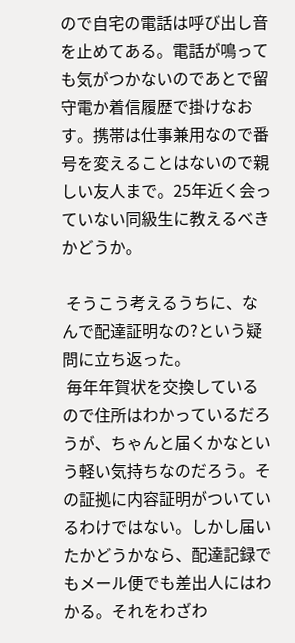ので自宅の電話は呼び出し音を止めてある。電話が鳴っても気がつかないのであとで留守電か着信履歴で掛けなおす。携帯は仕事兼用なので番号を変えることはないので親しい友人まで。25年近く会っていない同級生に教えるべきかどうか。

 そうこう考えるうちに、なんで配達証明なの?という疑問に立ち返った。
 毎年年賀状を交換しているので住所はわかっているだろうが、ちゃんと届くかなという軽い気持ちなのだろう。その証拠に内容証明がついているわけではない。しかし届いたかどうかなら、配達記録でもメール便でも差出人にはわかる。それをわざわ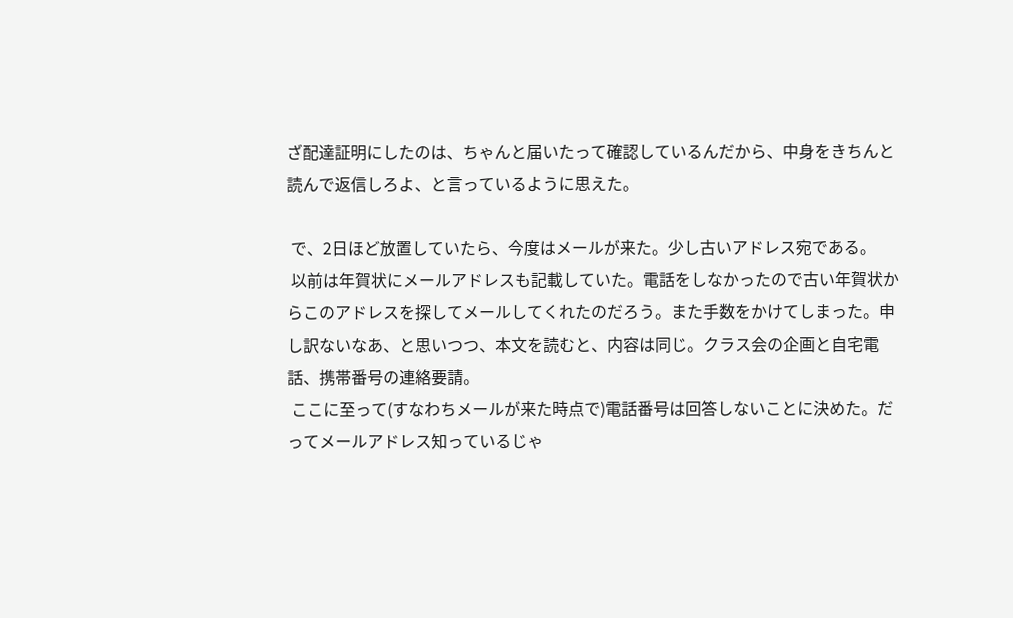ざ配達証明にしたのは、ちゃんと届いたって確認しているんだから、中身をきちんと読んで返信しろよ、と言っているように思えた。

 で、2日ほど放置していたら、今度はメールが来た。少し古いアドレス宛である。
 以前は年賀状にメールアドレスも記載していた。電話をしなかったので古い年賀状からこのアドレスを探してメールしてくれたのだろう。また手数をかけてしまった。申し訳ないなあ、と思いつつ、本文を読むと、内容は同じ。クラス会の企画と自宅電話、携帯番号の連絡要請。
 ここに至って(すなわちメールが来た時点で)電話番号は回答しないことに決めた。だってメールアドレス知っているじゃ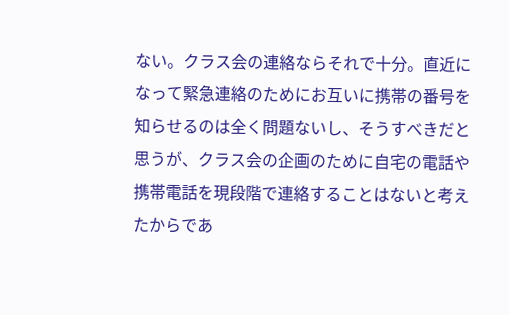ない。クラス会の連絡ならそれで十分。直近になって緊急連絡のためにお互いに携帯の番号を知らせるのは全く問題ないし、そうすべきだと思うが、クラス会の企画のために自宅の電話や携帯電話を現段階で連絡することはないと考えたからであ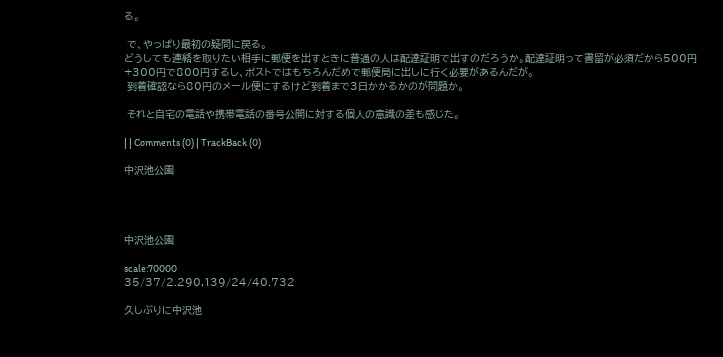る。

 で、やっぱり最初の疑問に戻る。
どうしても連絡を取りたい相手に郵便を出すときに普通の人は配達証明で出すのだろうか。配達証明って書留が必須だから500円+300円で800円するし、ポストではもちろんだめで郵便局に出しに行く必要があるんだが。
 到着確認なら80円のメール便にするけど到着まで3日かかるかのが問題か。

 それと自宅の電話や携帯電話の番号公開に対する個人の意識の差も感じた。

| | Comments (0) | TrackBack (0)

中沢池公園




中沢池公園

scale:70000
35/37/2.290,139/24/40.732

久しぶりに中沢池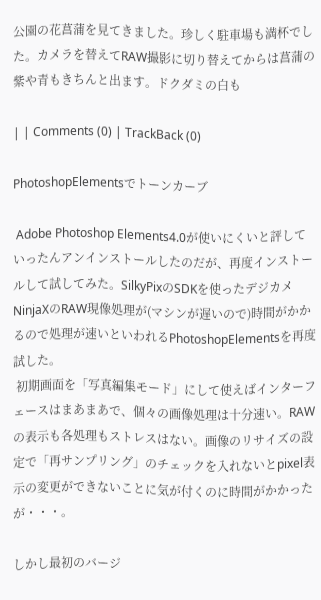公園の花菖蒲を見てきました。珍しく駐車場も満杯でした。カメラを替えてRAW撮影に切り替えてからは菖蒲の紫や青もきちんと出ます。ドクダミの白も

| | Comments (0) | TrackBack (0)

PhotoshopElementsでトーンカーブ

 Adobe Photoshop Elements4.0が使いにくいと評していったんアンインストールしたのだが、再度インストールして試してみた。SilkyPixのSDKを使ったデジカメNinjaXのRAW現像処理が(マシンが遅いので)時間がかかるので処理が速いといわれるPhotoshopElementsを再度試した。
 初期画面を「写真編集モード」にして使えばインターフェースはまあまあで、個々の画像処理は十分速い。RAWの表示も各処理もストレスはない。画像のリサイズの設定で「再サンプリング」のチェックを入れないとpixel表示の変更ができないことに気が付くのに時間がかかったが・・・。

しかし最初のバージ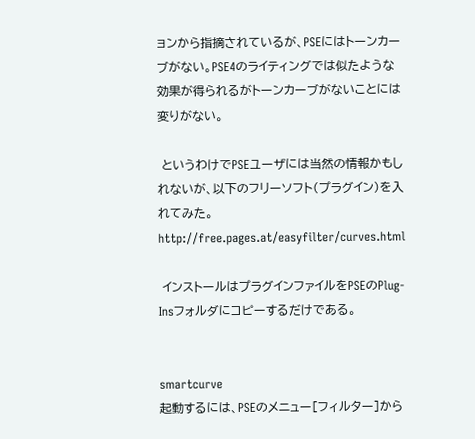ョンから指摘されているが、PSEにはトーンカーブがない。PSE4のライティングでは似たような効果が得られるがトーンカーブがないことには変りがない。

 というわけでPSEユーザには当然の情報かもしれないが、以下のフリーソフト(プラグイン)を入れてみた。
http://free.pages.at/easyfilter/curves.html

 インストールはプラグインファイルをPSEのPlug-Insフォルダにコピーするだけである。


smartcurve
起動するには、PSEのメニュー[フィルター]から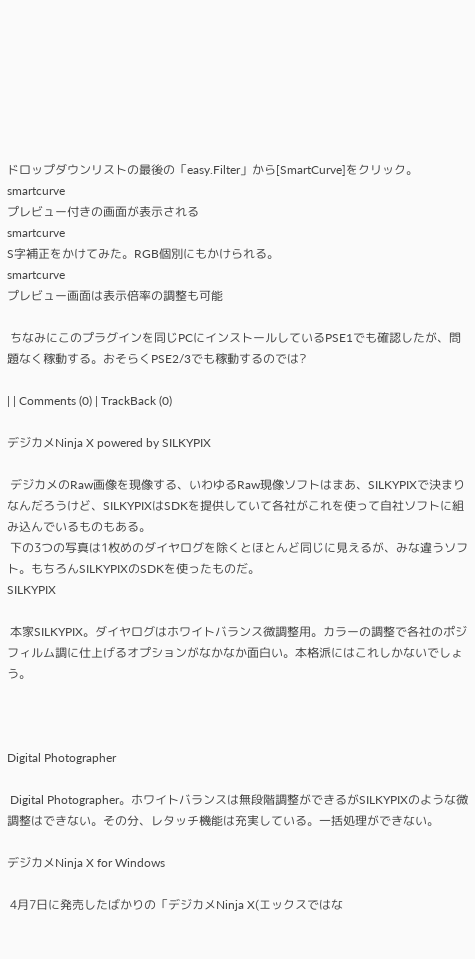ドロップダウンリストの最後の「easy.Filter」から[SmartCurve]をクリック。
smartcurve
プレビュー付きの画面が表示される
smartcurve
S字補正をかけてみた。RGB個別にもかけられる。
smartcurve
プレビュー画面は表示倍率の調整も可能

 ちなみにこのプラグインを同じPCにインストールしているPSE1でも確認したが、問題なく稼動する。おそらくPSE2/3でも稼動するのでは?

| | Comments (0) | TrackBack (0)

デジカメNinja X powered by SILKYPIX

 デジカメのRaw画像を現像する、いわゆるRaw現像ソフトはまあ、SILKYPIXで決まりなんだろうけど、SILKYPIXはSDKを提供していて各社がこれを使って自社ソフトに組み込んでいるものもある。
 下の3つの写真は1枚めのダイヤログを除くとほとんど同じに見えるが、みな違うソフト。もちろんSILKYPIXのSDKを使ったものだ。
SILKYPIX

 本家SILKYPIX。ダイヤログはホワイトバランス微調整用。カラーの調整で各社のポジフィルム調に仕上げるオプションがなかなか面白い。本格派にはこれしかないでしょう。



Digital Photographer

 Digital Photographer。ホワイトバランスは無段階調整ができるがSILKYPIXのような微調整はできない。その分、レタッチ機能は充実している。一括処理ができない。

デジカメNinja X for Windows

 4月7日に発売したばかりの「デジカメNinja X(エックスではな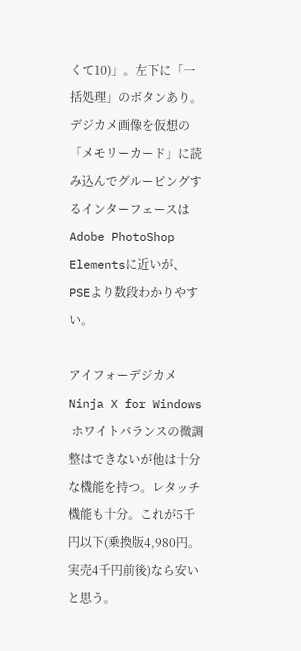くて10)」。左下に「一括処理」のボタンあり。デジカメ画像を仮想の「メモリーカード」に読み込んでグルーピングするインターフェースはAdobe PhotoShop Elementsに近いが、PSEより数段わかりやすい。

アイフォーデジカメNinja X for Windows
 ホワイトバランスの微調整はできないが他は十分な機能を持つ。レタッチ機能も十分。これが5千円以下(乗換版4,980円。実売4千円前後)なら安いと思う。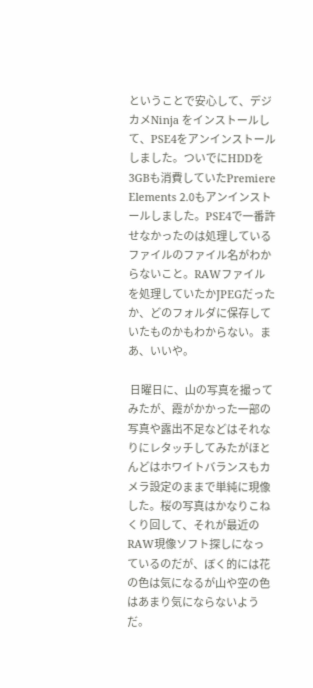ということで安心して、デジカメNinja をインストールして、PSE4をアンインストールしました。ついでにHDDを3GBも消費していたPremiere Elements 2.0もアンインストールしました。PSE4で一番許せなかったのは処理しているファイルのファイル名がわからないこと。RAWファイルを処理していたかJPEGだったか、どのフォルダに保存していたものかもわからない。まあ、いいや。

 日曜日に、山の写真を撮ってみたが、霞がかかった一部の写真や露出不足などはそれなりにレタッチしてみたがほとんどはホワイトバランスもカメラ設定のままで単純に現像した。桜の写真はかなりこねくり回して、それが最近のRAW現像ソフト探しになっているのだが、ぼく的には花の色は気になるが山や空の色はあまり気にならないようだ。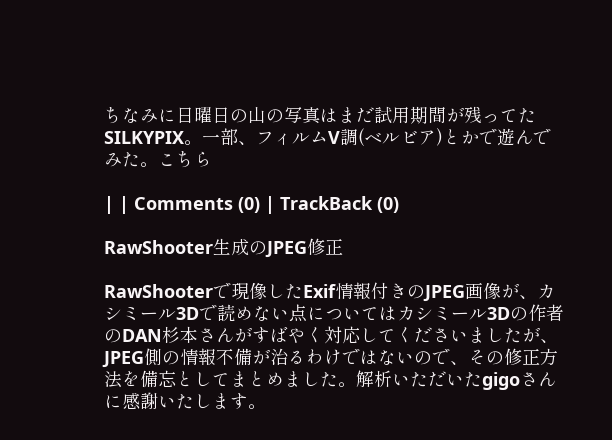ちなみに日曜日の山の写真はまだ試用期間が残ってたSILKYPIX。一部、フィルムV調(ベルビア)とかで遊んでみた。こちら

| | Comments (0) | TrackBack (0)

RawShooter生成のJPEG修正

RawShooterで現像したExif情報付きのJPEG画像が、カシミール3Dで読めない点についてはカシミール3Dの作者のDAN杉本さんがすばやく対応してくださいましたが、JPEG側の情報不備が治るわけではないので、その修正方法を備忘としてまとめました。解析いただいたgigoさんに感謝いたします。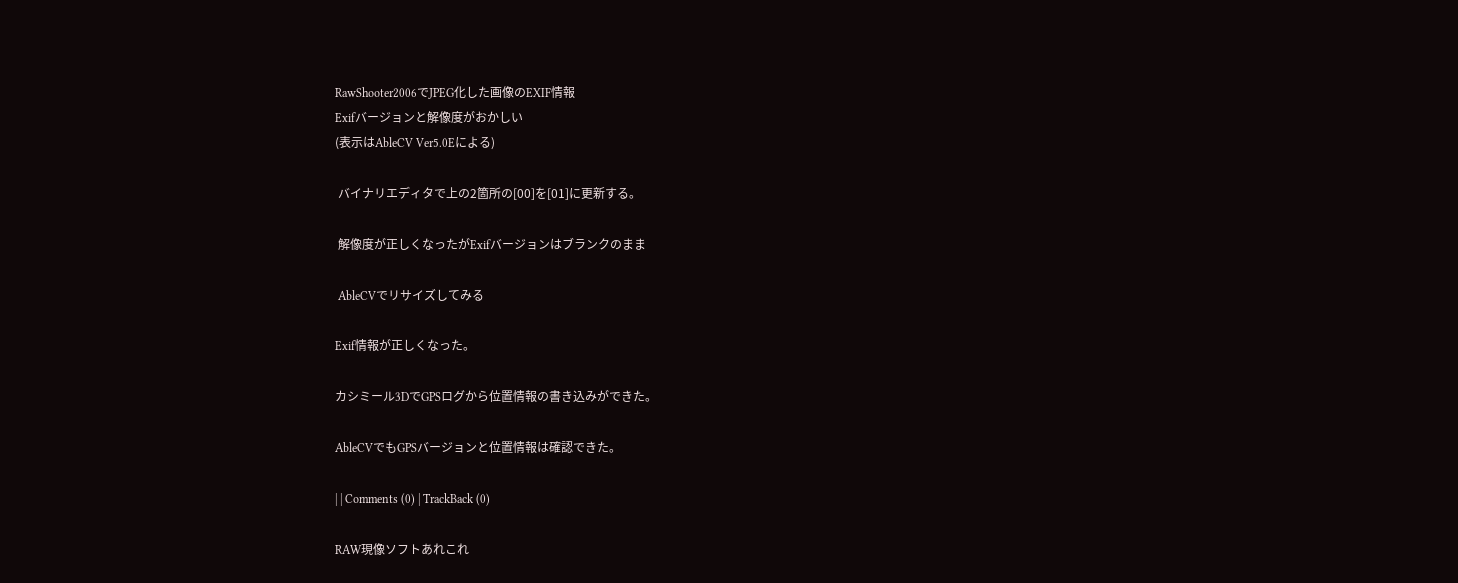RawShooter2006でJPEG化した画像のEXIF情報
Exifバージョンと解像度がおかしい
(表示はAbleCV Ver5.0Eによる)

 バイナリエディタで上の2箇所の[00]を[01]に更新する。

 解像度が正しくなったがExifバージョンはブランクのまま

 AbleCVでリサイズしてみる

Exif情報が正しくなった。

カシミール3DでGPSログから位置情報の書き込みができた。

AbleCVでもGPSバージョンと位置情報は確認できた。

| | Comments (0) | TrackBack (0)

RAW現像ソフトあれこれ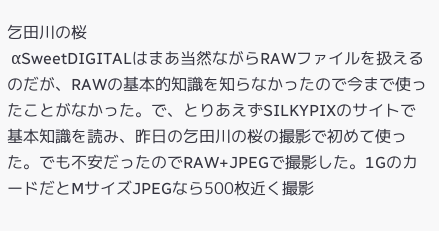乞田川の桜
 αSweetDIGITALはまあ当然ながらRAWファイルを扱えるのだが、RAWの基本的知識を知らなかったので今まで使ったことがなかった。で、とりあえずSILKYPIXのサイトで基本知識を読み、昨日の乞田川の桜の撮影で初めて使った。でも不安だったのでRAW+JPEGで撮影した。1GのカードだとMサイズJPEGなら500枚近く撮影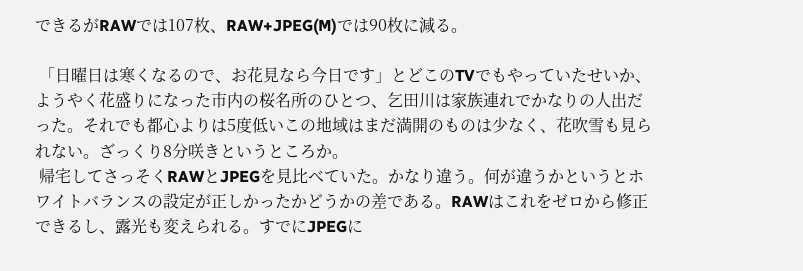できるがRAWでは107枚、RAW+JPEG(M)では90枚に減る。

 「日曜日は寒くなるので、お花見なら今日です」とどこのTVでもやっていたせいか、ようやく花盛りになった市内の桜名所のひとつ、乞田川は家族連れでかなりの人出だった。それでも都心よりは5度低いこの地域はまだ満開のものは少なく、花吹雪も見られない。ざっくり8分咲きというところか。
 帰宅してさっそくRAWとJPEGを見比べていた。かなり違う。何が違うかというとホワイトバランスの設定が正しかったかどうかの差である。RAWはこれをゼロから修正できるし、露光も変えられる。すでにJPEGに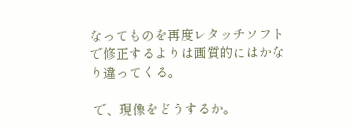なってものを再度レタッチソフトで修正するよりは画質的にはかなり違ってくる。

 で、現像をどうするか。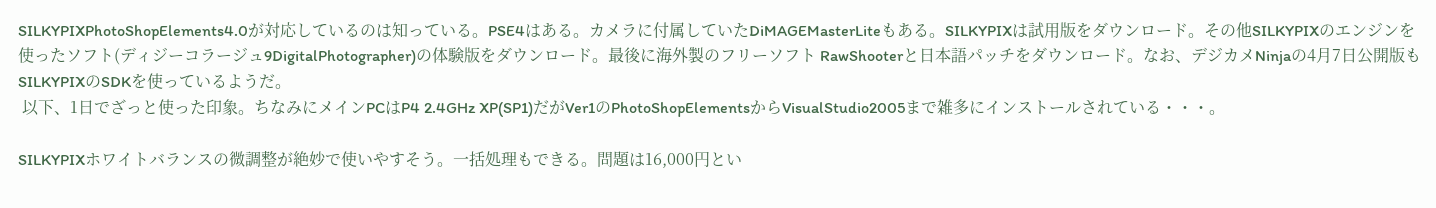SILKYPIXPhotoShopElements4.0が対応しているのは知っている。PSE4はある。カメラに付属していたDiMAGEMasterLiteもある。SILKYPIXは試用版をダウンロード。その他SILKYPIXのエンジンを使ったソフト(ディジーコラージュ9DigitalPhotographer)の体験版をダウンロード。最後に海外製のフリーソフト RawShooterと日本語パッチをダウンロード。なお、デジカメNinjaの4月7日公開版もSILKYPIXのSDKを使っているようだ。
 以下、1日でざっと使った印象。ちなみにメインPCはP4 2.4GHz XP(SP1)だがVer1のPhotoShopElementsからVisualStudio2005まで雑多にインストールされている・・・。

SILKYPIXホワイトバランスの微調整が絶妙で使いやすそう。一括処理もできる。問題は16,000円とい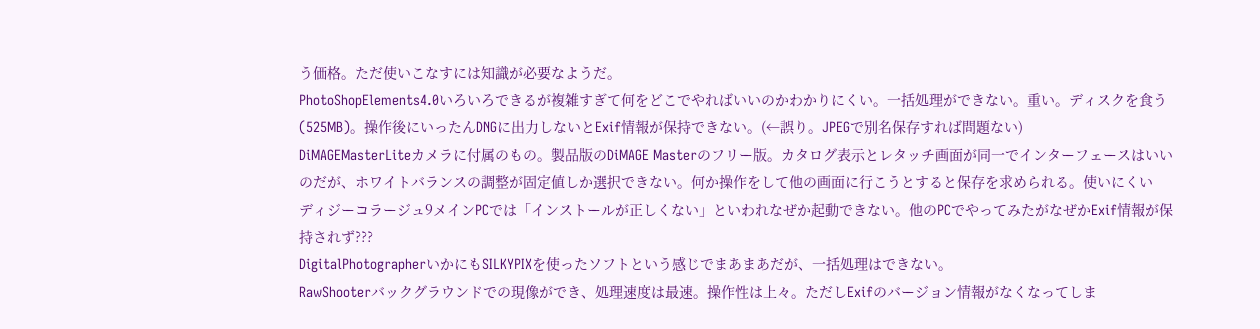う価格。ただ使いこなすには知識が必要なようだ。
PhotoShopElements4.0いろいろできるが複雑すぎて何をどこでやればいいのかわかりにくい。一括処理ができない。重い。ディスクを食う(525MB)。操作後にいったんDNGに出力しないとExif情報が保持できない。(←誤り。JPEGで別名保存すれば問題ない)
DiMAGEMasterLiteカメラに付属のもの。製品版のDiMAGE Masterのフリー版。カタログ表示とレタッチ画面が同一でインターフェースはいいのだが、ホワイトバランスの調整が固定値しか選択できない。何か操作をして他の画面に行こうとすると保存を求められる。使いにくい
ディジーコラージュ9メインPCでは「インストールが正しくない」といわれなぜか起動できない。他のPCでやってみたがなぜかExif情報が保持されず???
DigitalPhotographerいかにもSILKYPIXを使ったソフトという感じでまあまあだが、一括処理はできない。
RawShooterバックグラウンドでの現像ができ、処理速度は最速。操作性は上々。ただしExifのバージョン情報がなくなってしま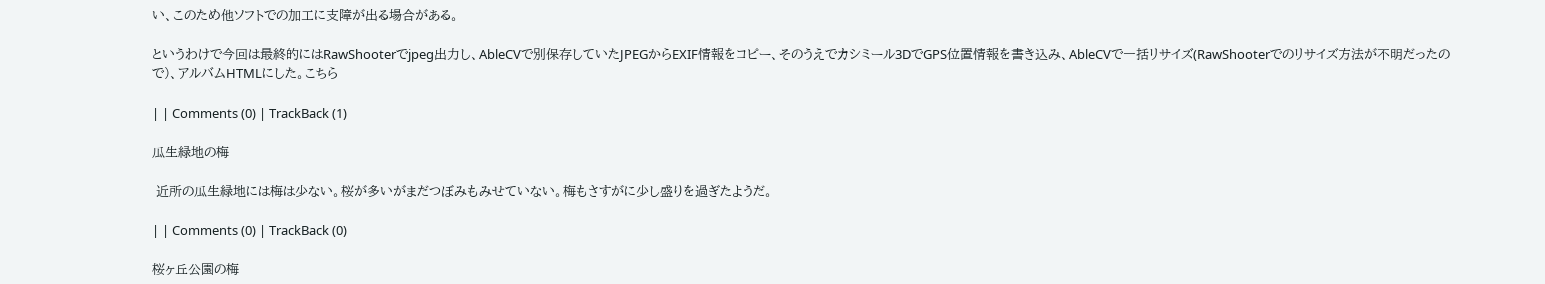い、このため他ソフトでの加工に支障が出る場合がある。

というわけで今回は最終的にはRawShooterでjpeg出力し、AbleCVで別保存していたJPEGからEXIF情報をコピー、そのうえでカシミール3DでGPS位置情報を書き込み、AbleCVで一括リサイズ(RawShooterでのリサイズ方法が不明だったので)、アルバムHTMLにした。こちら

| | Comments (0) | TrackBack (1)

瓜生緑地の梅

 近所の瓜生緑地には梅は少ない。桜が多いがまだつぼみもみせていない。梅もさすがに少し盛りを過ぎたようだ。

| | Comments (0) | TrackBack (0)

桜ヶ丘公園の梅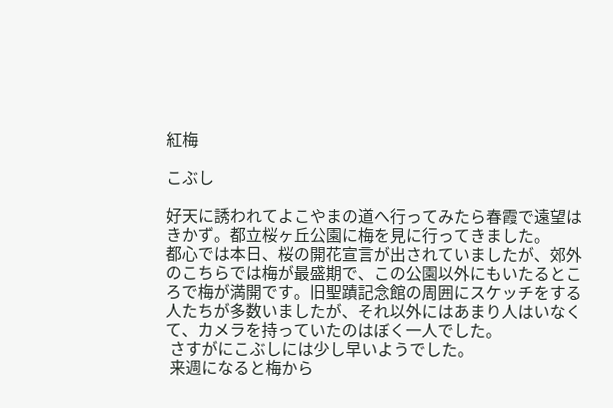紅梅

こぶし

好天に誘われてよこやまの道へ行ってみたら春霞で遠望はきかず。都立桜ヶ丘公園に梅を見に行ってきました。
都心では本日、桜の開花宣言が出されていましたが、郊外のこちらでは梅が最盛期で、この公園以外にもいたるところで梅が満開です。旧聖蹟記念館の周囲にスケッチをする人たちが多数いましたが、それ以外にはあまり人はいなくて、カメラを持っていたのはぼく一人でした。
 さすがにこぶしには少し早いようでした。
 来週になると梅から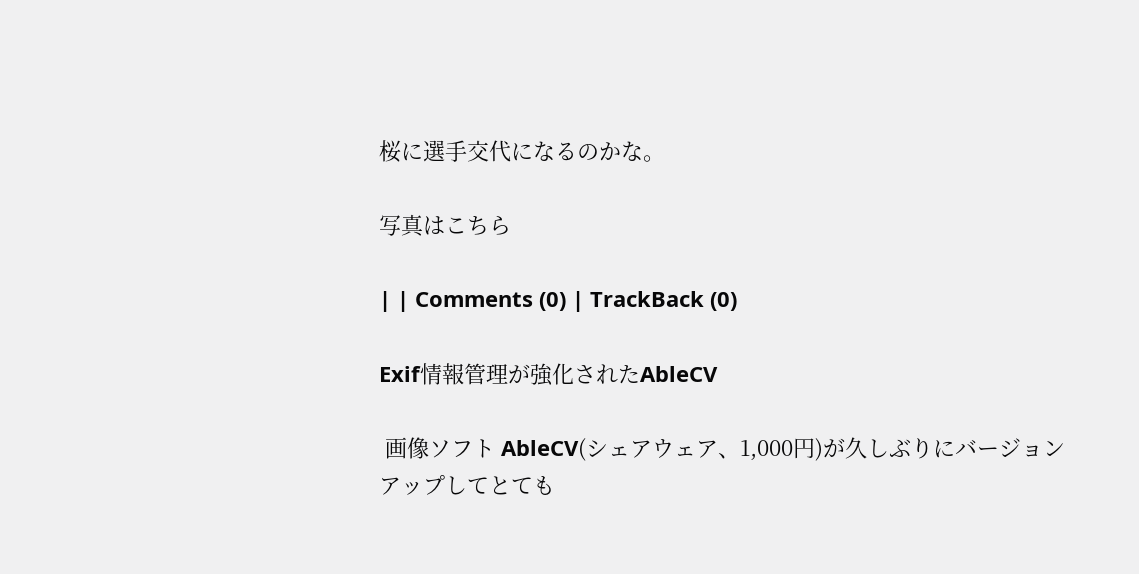桜に選手交代になるのかな。

写真はこちら

| | Comments (0) | TrackBack (0)

Exif情報管理が強化されたAbleCV

 画像ソフト AbleCV(シェアウェア、1,000円)が久しぶりにバージョンアップしてとても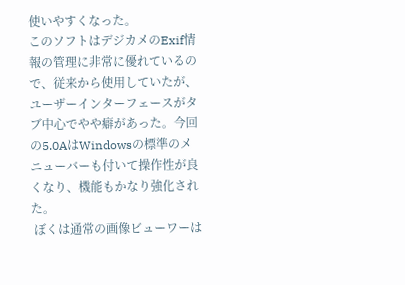使いやすくなった。
このソフトはデジカメのExif情報の管理に非常に優れているので、従来から使用していたが、ユーザーインターフェースがタブ中心でやや癖があった。今回の5.0AはWindowsの標準のメニューバーも付いて操作性が良くなり、機能もかなり強化された。
 ぼくは通常の画像ビューワーは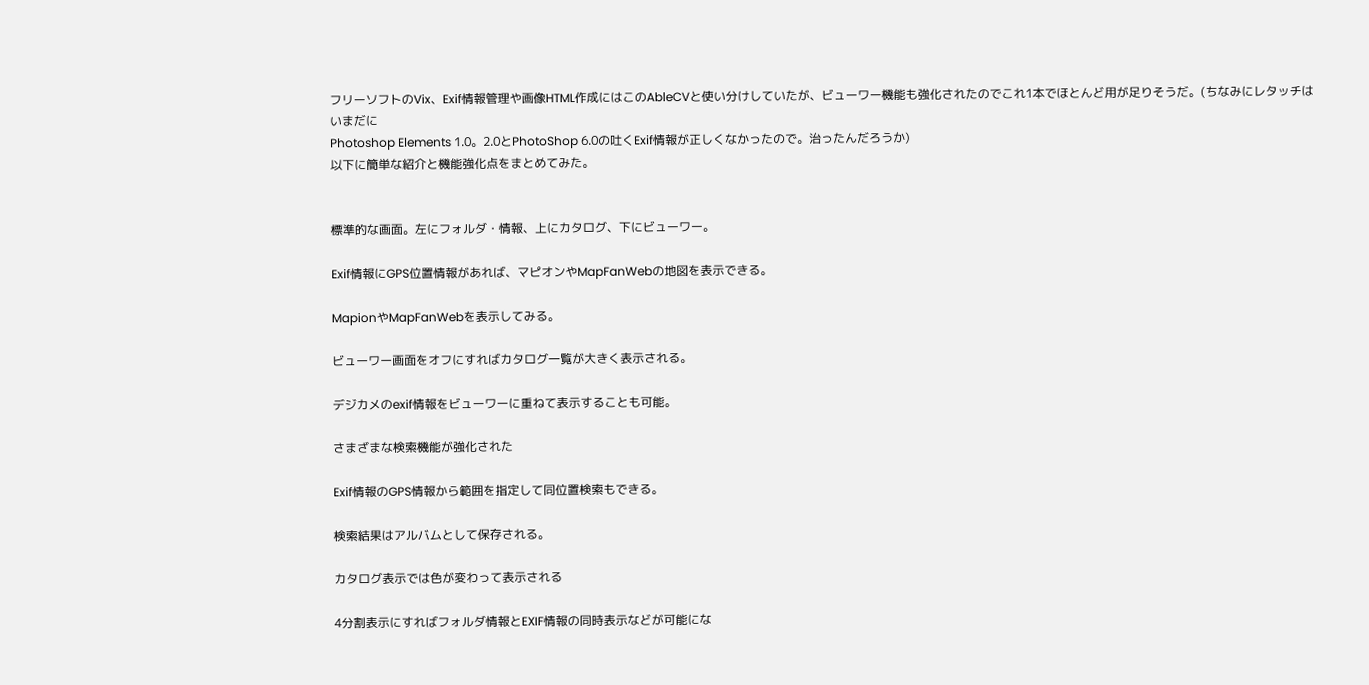フリーソフトのVix、Exif情報管理や画像HTML作成にはこのAbleCVと使い分けしていたが、ビューワー機能も強化されたのでこれ1本でほとんど用が足りそうだ。(ちなみにレタッチはいまだに
Photoshop Elements 1.0。2.0とPhotoShop 6.0の吐くExif情報が正しくなかったので。治ったんだろうか)
以下に簡単な紹介と機能強化点をまとめてみた。


標準的な画面。左にフォルダ・情報、上にカタログ、下にビューワー。

Exif情報にGPS位置情報があれば、マピオンやMapFanWebの地図を表示できる。

MapionやMapFanWebを表示してみる。

ビューワー画面をオフにすればカタログ一覧が大きく表示される。

デジカメのexif情報をビューワーに重ねて表示することも可能。

さまざまな検索機能が強化された

Exif情報のGPS情報から範囲を指定して同位置検索もできる。

検索結果はアルバムとして保存される。

カタログ表示では色が変わって表示される

4分割表示にすればフォルダ情報とEXIF情報の同時表示などが可能にな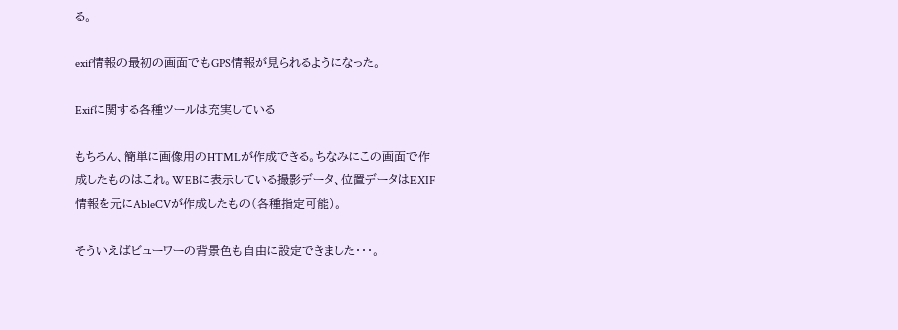る。

exif情報の最初の画面でもGPS情報が見られるようになった。

Exifに関する各種ツールは充実している

もちろん、簡単に画像用のHTMLが作成できる。ちなみにこの画面で作成したものはこれ。WEBに表示している撮影データ、位置データはEXIF情報を元にAbleCVが作成したもの(各種指定可能)。

そういえばビューワーの背景色も自由に設定できました・・・。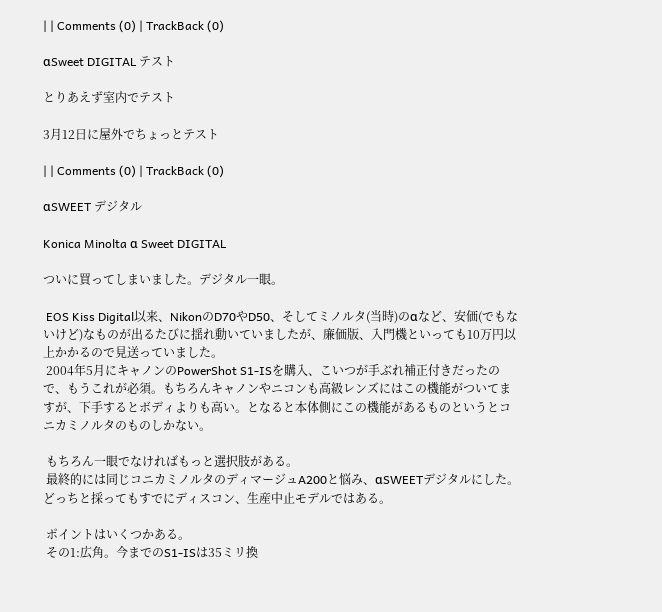| | Comments (0) | TrackBack (0)

αSweet DIGITAL テスト

とりあえず室内でテスト

3月12日に屋外でちょっとテスト

| | Comments (0) | TrackBack (0)

αSWEET デジタル

Konica Minolta α Sweet DIGITAL

ついに買ってしまいました。デジタル一眼。

 EOS Kiss Digital以来、NikonのD70やD50、そしてミノルタ(当時)のαなど、安価(でもないけど)なものが出るたびに揺れ動いていましたが、廉価版、入門機といっても10万円以上かかるので見送っていました。
 2004年5月にキャノンのPowerShot S1-ISを購入、こいつが手ぶれ補正付きだったので、もうこれが必須。もちろんキャノンやニコンも高級レンズにはこの機能がついてますが、下手するとボディよりも高い。となると本体側にこの機能があるものというとコニカミノルタのものしかない。

 もちろん一眼でなければもっと選択肢がある。
 最終的には同じコニカミノルタのディマージュA200と悩み、αSWEETデジタルにした。どっちと採ってもすでにディスコン、生産中止モデルではある。

 ポイントはいくつかある。
 その1:広角。今までのS1-ISは35ミリ換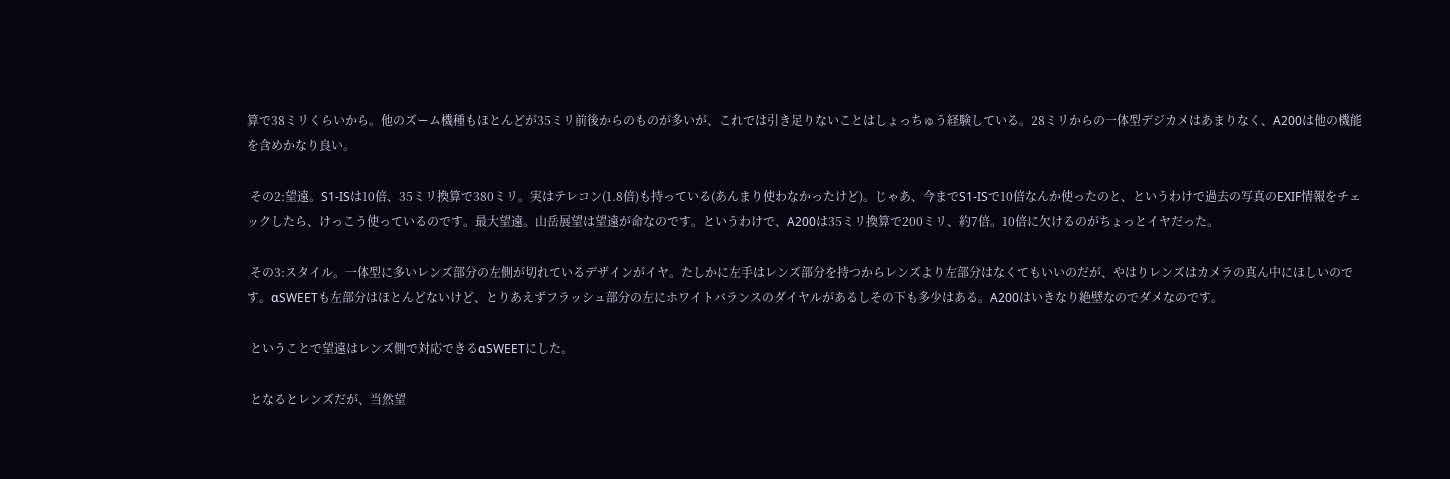算で38ミリくらいから。他のズーム機種もほとんどが35ミリ前後からのものが多いが、これでは引き足りないことはしょっちゅう経験している。28ミリからの一体型デジカメはあまりなく、A200は他の機能を含めかなり良い。

 その2:望遠。S1-ISは10倍、35ミリ換算で380ミリ。実はテレコン(1.8倍)も持っている(あんまり使わなかったけど)。じゃあ、今までS1-ISで10倍なんか使ったのと、というわけで過去の写真のEXIF情報をチェックしたら、けっこう使っているのです。最大望遠。山岳展望は望遠が命なのです。というわけで、A200は35ミリ換算で200ミリ、約7倍。10倍に欠けるのがちょっとイヤだった。

 その3:スタイル。一体型に多いレンズ部分の左側が切れているデザインがイヤ。たしかに左手はレンズ部分を持つからレンズより左部分はなくてもいいのだが、やはりレンズはカメラの真ん中にほしいのです。αSWEETも左部分はほとんどないけど、とりあえずフラッシュ部分の左にホワイトバランスのダイヤルがあるしその下も多少はある。A200はいきなり絶壁なのでダメなのです。

 ということで望遠はレンズ側で対応できるαSWEETにした。

 となるとレンズだが、当然望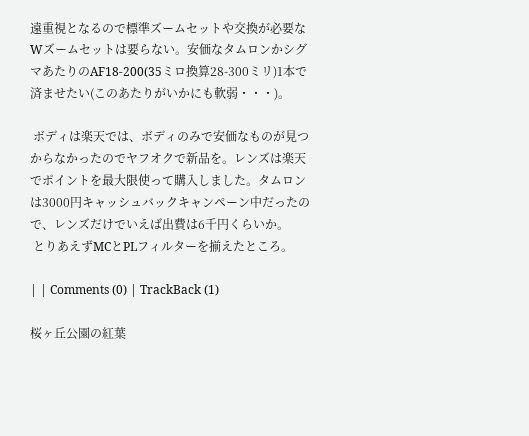遠重視となるので標準ズームセットや交換が必要なWズームセットは要らない。安価なタムロンかシグマあたりのAF18-200(35ミロ換算28-300ミリ)1本で済ませたい(このあたりがいかにも軟弱・・・)。

 ボディは楽天では、ボディのみで安価なものが見つからなかったのでヤフオクで新品を。レンズは楽天でポイントを最大限使って購入しました。タムロンは3000円キャッシュバックキャンペーン中だったので、レンズだけでいえば出費は6千円くらいか。
 とりあえずMCとPLフィルターを揃えたところ。

| | Comments (0) | TrackBack (1)

桜ヶ丘公園の紅葉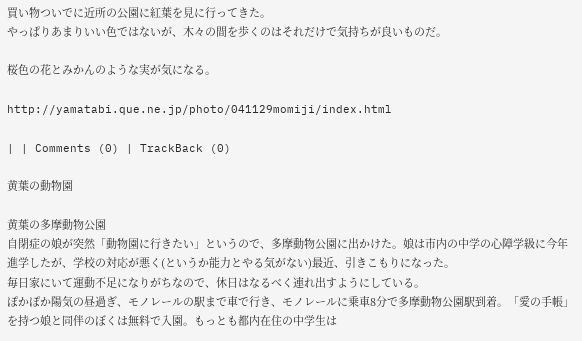買い物ついでに近所の公園に紅葉を見に行ってきた。
やっぱりあまりいい色ではないが、木々の間を歩くのはそれだけで気持ちが良いものだ。

桜色の花とみかんのような実が気になる。

http://yamatabi.que.ne.jp/photo/041129momiji/index.html

| | Comments (0) | TrackBack (0)

黄葉の動物園

黄葉の多摩動物公園
自閉症の娘が突然「動物園に行きたい」というので、多摩動物公園に出かけた。娘は市内の中学の心障学級に今年進学したが、学校の対応が悪く(というか能力とやる気がない)最近、引きこもりになった。
毎日家にいて運動不足になりがちなので、休日はなるべく連れ出すようにしている。
ぽかぽか陽気の昼過ぎ、モノレールの駅まで車で行き、モノレールに乗車8分で多摩動物公園駅到着。「愛の手帳」を持つ娘と同伴のぼくは無料で入園。もっとも都内在住の中学生は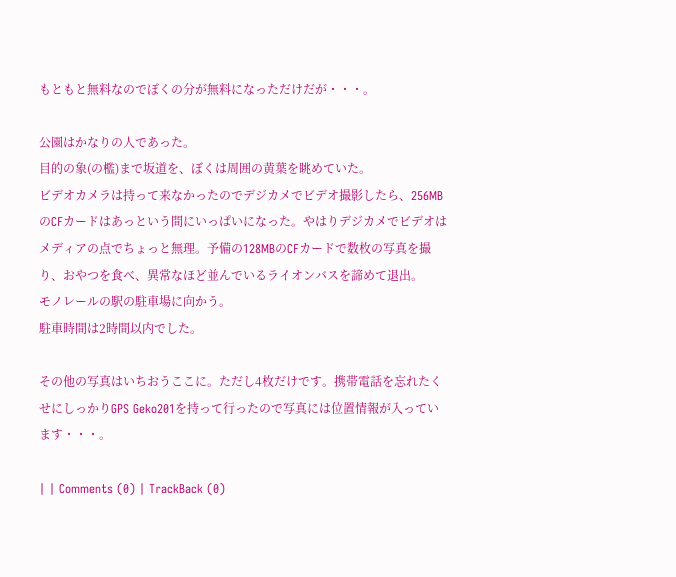もともと無料なのでぼくの分が無料になっただけだが・・・。

公園はかなりの人であった。
目的の象(の檻)まで坂道を、ぼくは周囲の黄葉を眺めていた。
ビデオカメラは持って来なかったのでデジカメでビデオ撮影したら、256MBのCFカードはあっという間にいっぱいになった。やはりデジカメでビデオはメディアの点でちょっと無理。予備の128MBのCFカードで数枚の写真を撮り、おやつを食べ、異常なほど並んでいるライオンバスを諦めて退出。
モノレールの駅の駐車場に向かう。
駐車時間は2時間以内でした。

その他の写真はいちおうここに。ただし4枚だけです。携帯電話を忘れたくせにしっかりGPS Geko201を持って行ったので写真には位置情報が入っています・・・。

| | Comments (0) | TrackBack (0)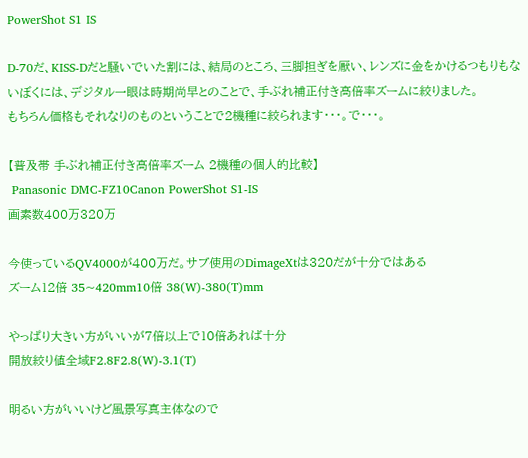PowerShot S1 IS

D-70だ、KISS-Dだと騒いでいた割には、結局のところ、三脚担ぎを厭い、レンズに金をかけるつもりもないぼくには、デジタル一眼は時期尚早とのことで、手ぶれ補正付き高倍率ズームに絞りました。
もちろん価格もそれなりのものということで2機種に絞られます・・・。で・・・。

【普及帯 手ぶれ補正付き高倍率ズーム 2機種の個人的比較】
 Panasonic DMC-FZ10Canon PowerShot S1-IS
画素数400万320万

今使っているQV4000が400万だ。サブ使用のDimageXtは320だが十分ではある
ズーム12倍 35~420mm10倍 38(W)-380(T)mm

やっぱり大きい方がいいが7倍以上で10倍あれば十分
開放絞り値全域F2.8F2.8(W)-3.1(T)

明るい方がいいけど風景写真主体なので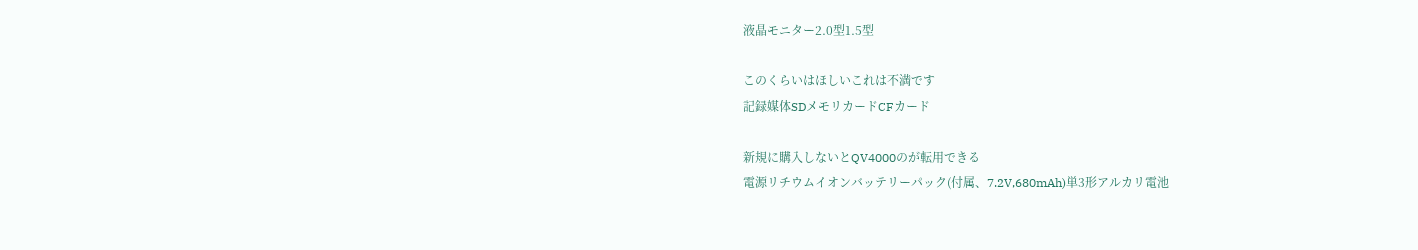液晶モニター2.0型1.5型

このくらいはほしいこれは不満です
記録媒体SDメモリカードCFカード

新規に購入しないとQV4000のが転用できる
電源リチウムイオンバッテリーパック(付属、7.2V,680mAh)単3形アルカリ電池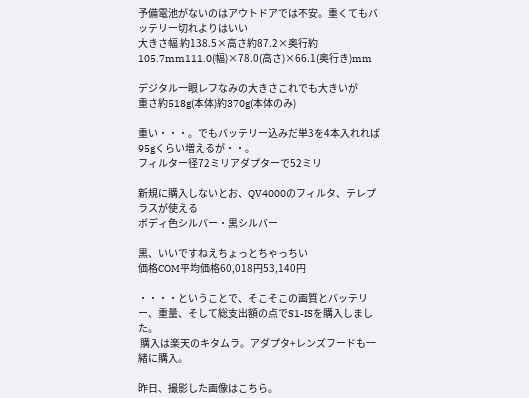予備電池がないのはアウトドアでは不安。重くてもバッテリー切れよりはいい
大きさ幅 約138.5×高さ約87.2×奥行約105.7mm111.0(幅)×78.0(高さ)×66.1(奥行き)mm

デジタル一眼レフなみの大きさこれでも大きいが
重さ約518g(本体)約370g(本体のみ)

重い・・・。でもバッテリー込みだ単3を4本入れれば95gくらい増えるが・・。
フィルター径72ミリアダプターで52ミリ

新規に購入しないとお、QV4000のフィルタ、テレプラスが使える
ボディ色シルバー・黒シルバー

黒、いいですねえちょっとちゃっちい
価格COM平均価格60,018円53,140円

・・・・ということで、そこそこの画質とバッテリー、重量、そして総支出額の点でS1-ISを購入しました。
 購入は楽天のキタムラ。アダプタ+レンズフードも一緒に購入。

昨日、撮影した画像はこちら。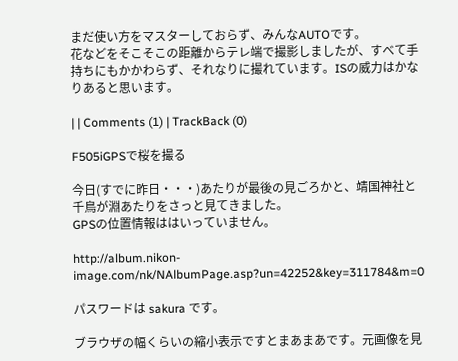まだ使い方をマスターしておらず、みんなAUTOです。
花などをそこそこの距離からテレ端で撮影しましたが、すべて手持ちにもかかわらず、それなりに撮れています。ISの威力はかなりあると思います。

| | Comments (1) | TrackBack (0)

F505iGPSで桜を撮る

今日(すでに昨日・・・)あたりが最後の見ごろかと、靖国神社と千鳥が淵あたりをさっと見てきました。
GPSの位置情報ははいっていません。

http://album.nikon-image.com/nk/NAlbumPage.asp?un=42252&key=311784&m=0

パスワードは sakura です。

ブラウザの幅くらいの縮小表示ですとまあまあです。元画像を見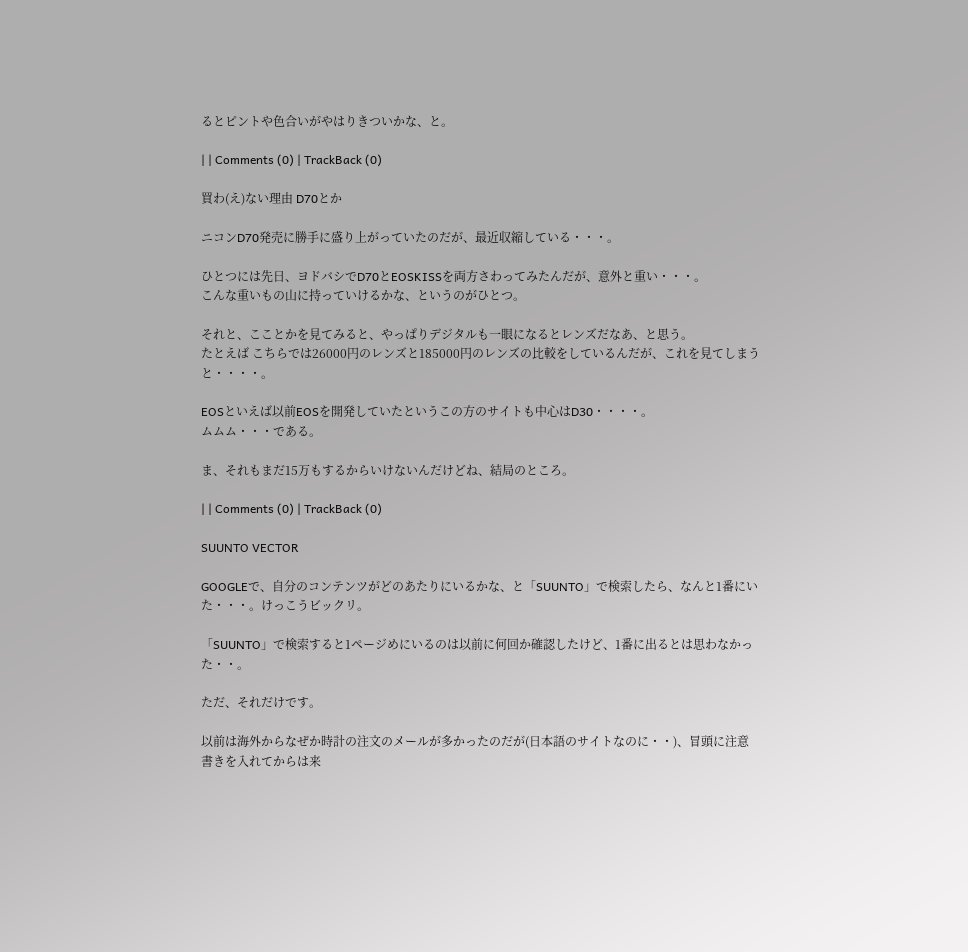るとピントや色合いがやはりきついかな、と。

| | Comments (0) | TrackBack (0)

買わ(え)ない理由 D70とか

ニコンD70発売に勝手に盛り上がっていたのだが、最近収縮している・・・。

ひとつには先日、ヨドバシでD70とEOSKISSを両方さわってみたんだが、意外と重い・・・。
こんな重いもの山に持っていけるかな、というのがひとつ。

それと、こことかを見てみると、やっぱりデジタルも一眼になるとレンズだなあ、と思う。
たとえば こちらでは26000円のレンズと185000円のレンズの比較をしているんだが、これを見てしまうと・・・・。

EOSといえば以前EOSを開発していたというこの方のサイトも中心はD30・・・・。
ムムム・・・である。

ま、それもまだ15万もするからいけないんだけどね、結局のところ。

| | Comments (0) | TrackBack (0)

SUUNTO VECTOR

GOOGLEで、自分のコンテンツがどのあたりにいるかな、と「SUUNTO」で検索したら、なんと1番にいた・・・。けっこうビックリ。

「SUUNTO」で検索すると1ページめにいるのは以前に何回か確認したけど、1番に出るとは思わなかった・・。

ただ、それだけです。

以前は海外からなぜか時計の注文のメールが多かったのだが(日本語のサイトなのに・・)、冒頭に注意書きを入れてからは来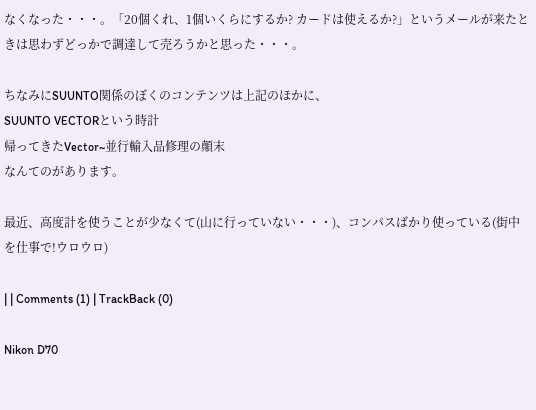なくなった・・・。「20個くれ、1個いくらにするか? カードは使えるか?」というメールが来たときは思わずどっかで調達して売ろうかと思った・・・。

ちなみにSUUNTO関係のぼくのコンテンツは上記のほかに、
SUUNTO VECTORという時計
帰ってきたVector~並行輸入品修理の顛末
なんてのがあります。

最近、高度計を使うことが少なくて(山に行っていない・・・)、コンパスばかり使っている(街中を仕事で!ウロウロ)

| | Comments (1) | TrackBack (0)

Nikon D70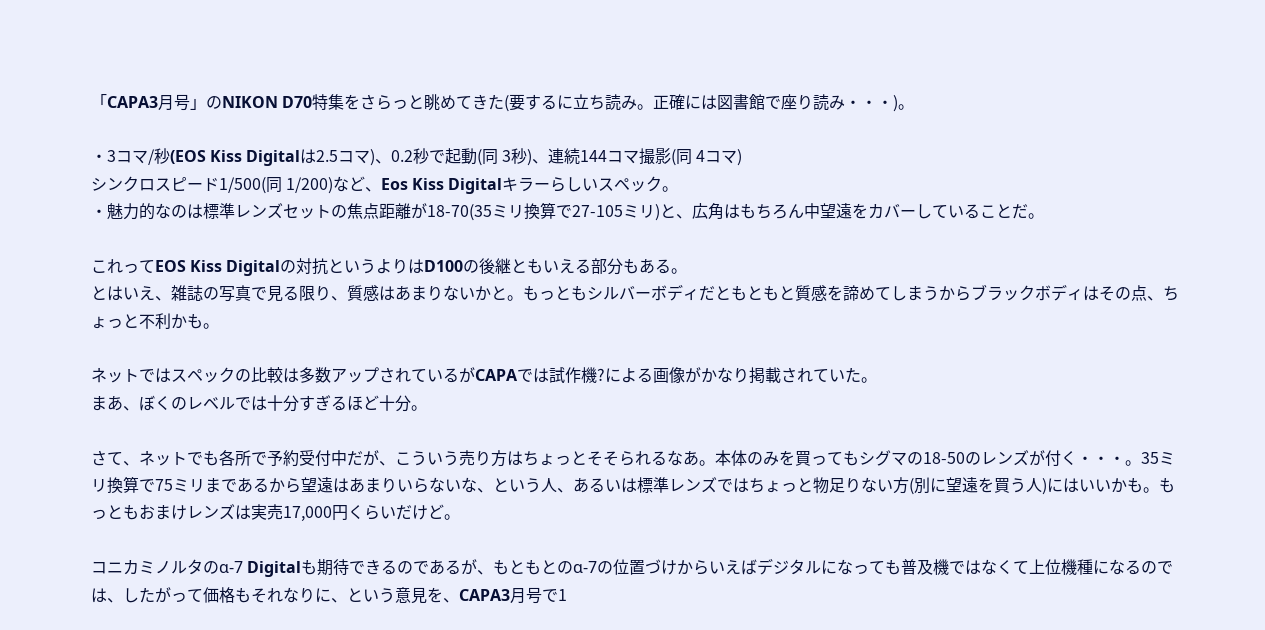「CAPA3月号」のNIKON D70特集をさらっと眺めてきた(要するに立ち読み。正確には図書館で座り読み・・・)。

・3コマ/秒(EOS Kiss Digitalは2.5コマ)、0.2秒で起動(同 3秒)、連続144コマ撮影(同 4コマ)
シンクロスピード1/500(同 1/200)など、Eos Kiss Digitalキラーらしいスペック。
・魅力的なのは標準レンズセットの焦点距離が18-70(35ミリ換算で27-105ミリ)と、広角はもちろん中望遠をカバーしていることだ。

これってEOS Kiss Digitalの対抗というよりはD100の後継ともいえる部分もある。
とはいえ、雑誌の写真で見る限り、質感はあまりないかと。もっともシルバーボディだともともと質感を諦めてしまうからブラックボディはその点、ちょっと不利かも。

ネットではスペックの比較は多数アップされているがCAPAでは試作機?による画像がかなり掲載されていた。
まあ、ぼくのレベルでは十分すぎるほど十分。

さて、ネットでも各所で予約受付中だが、こういう売り方はちょっとそそられるなあ。本体のみを買ってもシグマの18-50のレンズが付く・・・。35ミリ換算で75ミリまであるから望遠はあまりいらないな、という人、あるいは標準レンズではちょっと物足りない方(別に望遠を買う人)にはいいかも。もっともおまけレンズは実売17,000円くらいだけど。

コニカミノルタのα-7 Digitalも期待できるのであるが、もともとのα-7の位置づけからいえばデジタルになっても普及機ではなくて上位機種になるのでは、したがって価格もそれなりに、という意見を、CAPA3月号で1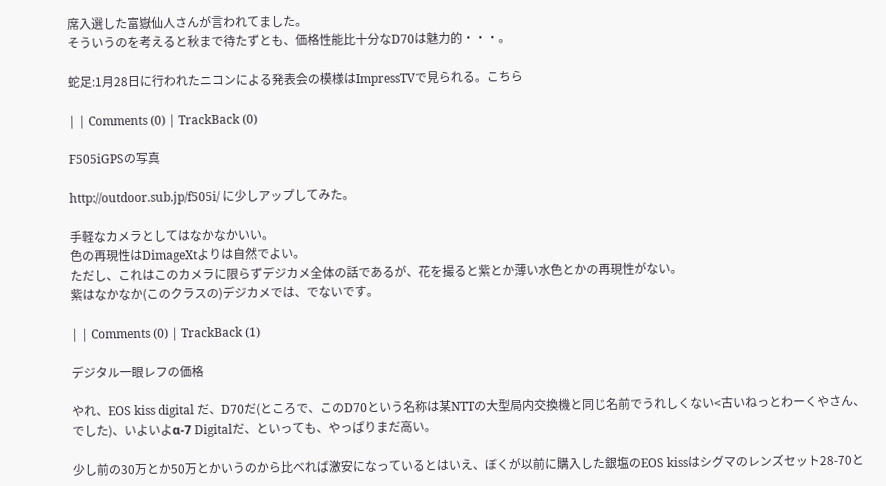席入選した富嶽仙人さんが言われてました。
そういうのを考えると秋まで待たずとも、価格性能比十分なD70は魅力的・・・。

蛇足:1月28日に行われたニコンによる発表会の模様はImpressTVで見られる。こちら

| | Comments (0) | TrackBack (0)

F505iGPSの写真

http://outdoor.sub.jp/f505i/ に少しアップしてみた。

手軽なカメラとしてはなかなかいい。
色の再現性はDimageXtよりは自然でよい。
ただし、これはこのカメラに限らずデジカメ全体の話であるが、花を撮ると紫とか薄い水色とかの再現性がない。
紫はなかなか(このクラスの)デジカメでは、でないです。

| | Comments (0) | TrackBack (1)

デジタル一眼レフの価格

やれ、EOS kiss digital だ、D70だ(ところで、このD70という名称は某NTTの大型局内交換機と同じ名前でうれしくない<古いねっとわーくやさん、でした)、いよいよα-7 Digitalだ、といっても、やっぱりまだ高い。

少し前の30万とか50万とかいうのから比べれば激安になっているとはいえ、ぼくが以前に購入した銀塩のEOS kissはシグマのレンズセット28-70と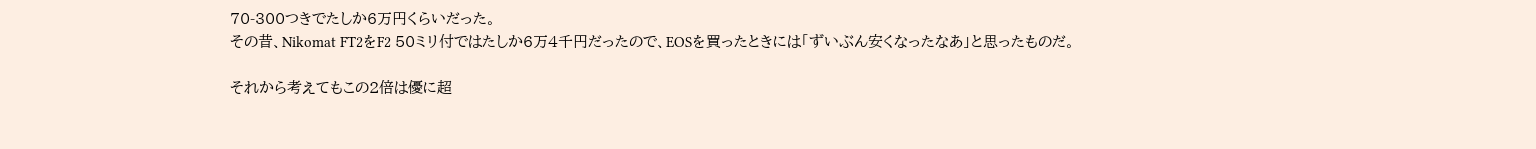70-300つきでたしか6万円くらいだった。
その昔、Nikomat FT2をF2 50ミリ付ではたしか6万4千円だったので、EOSを買ったときには「ずいぶん安くなったなあ」と思ったものだ。

それから考えてもこの2倍は優に超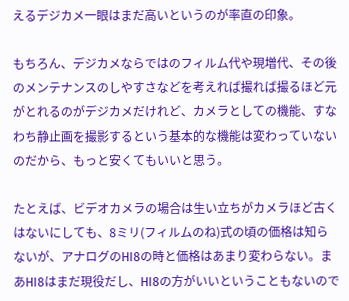えるデジカメ一眼はまだ高いというのが率直の印象。

もちろん、デジカメならではのフィルム代や現増代、その後のメンテナンスのしやすさなどを考えれば撮れば撮るほど元がとれるのがデジカメだけれど、カメラとしての機能、すなわち静止画を撮影するという基本的な機能は変わっていないのだから、もっと安くてもいいと思う。

たとえば、ビデオカメラの場合は生い立ちがカメラほど古くはないにしても、8ミリ(フィルムのね)式の頃の価格は知らないが、アナログのHI8の時と価格はあまり変わらない。まあHI8はまだ現役だし、HI8の方がいいということもないので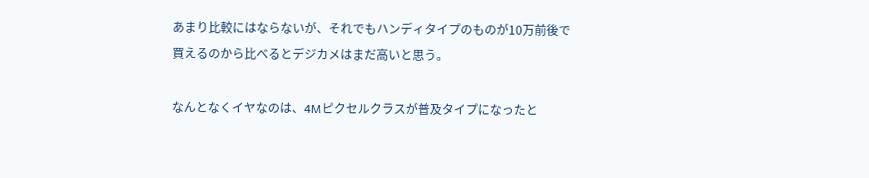あまり比較にはならないが、それでもハンディタイプのものが10万前後で買えるのから比べるとデジカメはまだ高いと思う。

なんとなくイヤなのは、4Mピクセルクラスが普及タイプになったと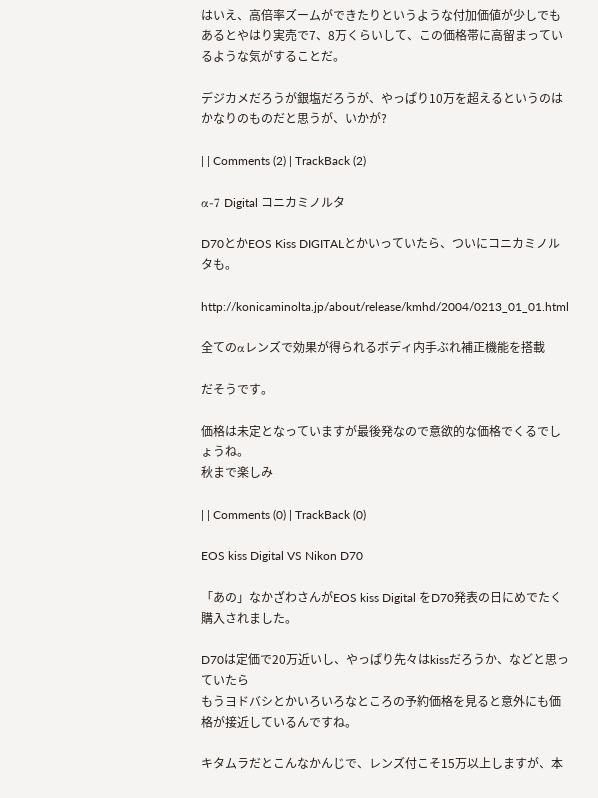はいえ、高倍率ズームができたりというような付加価値が少しでもあるとやはり実売で7、8万くらいして、この価格帯に高留まっているような気がすることだ。

デジカメだろうが銀塩だろうが、やっぱり10万を超えるというのはかなりのものだと思うが、いかが?

| | Comments (2) | TrackBack (2)

α-7 Digital コニカミノルタ

D70とかEOS Kiss DIGITALとかいっていたら、ついにコニカミノルタも。

http://konicaminolta.jp/about/release/kmhd/2004/0213_01_01.html

全てのαレンズで効果が得られるボディ内手ぶれ補正機能を搭載

だそうです。

価格は未定となっていますが最後発なので意欲的な価格でくるでしょうね。
秋まで楽しみ

| | Comments (0) | TrackBack (0)

EOS kiss Digital VS Nikon D70

「あの」なかざわさんがEOS kiss Digital をD70発表の日にめでたく購入されました。

D70は定価で20万近いし、やっぱり先々はkissだろうか、などと思っていたら
もうヨドバシとかいろいろなところの予約価格を見ると意外にも価格が接近しているんですね。

キタムラだとこんなかんじで、レンズ付こそ15万以上しますが、本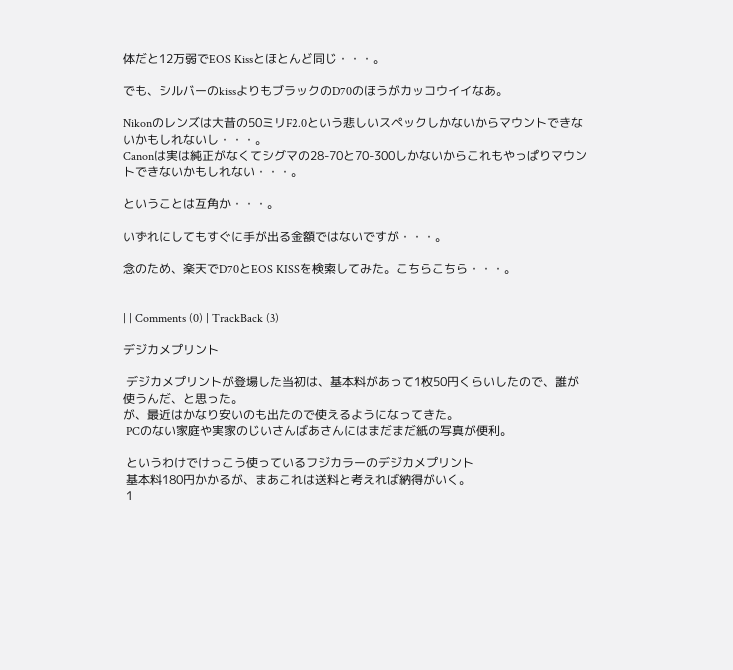体だと12万弱でEOS Kissとほとんど同じ・・・。

でも、シルバーのkissよりもブラックのD70のほうがカッコウイイなあ。

Nikonのレンズは大昔の50ミリF2.0という悲しいスペックしかないからマウントできないかもしれないし・・・。
Canonは実は純正がなくてシグマの28-70と70-300しかないからこれもやっぱりマウントできないかもしれない・・・。

ということは互角か・・・。

いずれにしてもすぐに手が出る金額ではないですが・・・。

念のため、楽天でD70とEOS KISSを検索してみた。こちらこちら・・・。


| | Comments (0) | TrackBack (3)

デジカメプリント

 デジカメプリントが登場した当初は、基本料があって1枚50円くらいしたので、誰が使うんだ、と思った。
が、最近はかなり安いのも出たので使えるようになってきた。
 PCのない家庭や実家のじいさんばあさんにはまだまだ紙の写真が便利。

 というわけでけっこう使っているフジカラーのデジカメプリント
 基本料180円かかるが、まあこれは送料と考えれば納得がいく。
 1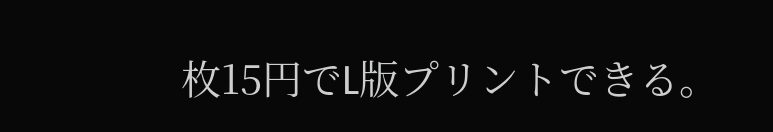枚15円でL版プリントできる。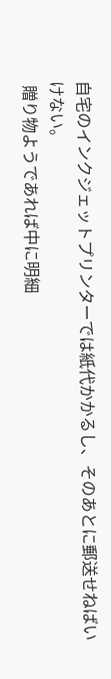自宅のインクジェットプリンターでは紙代かかるし、そのあとに郵送せねばいけない。
 贈り物ようであれば中に明細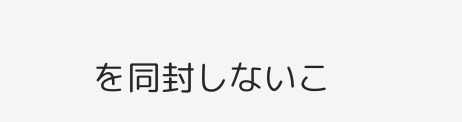を同封しないこ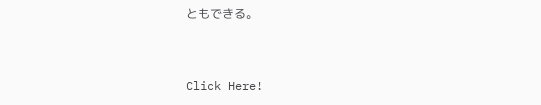ともできる。


Click Here!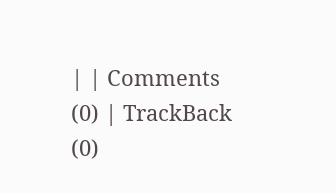| | Comments (0) | TrackBack (0)